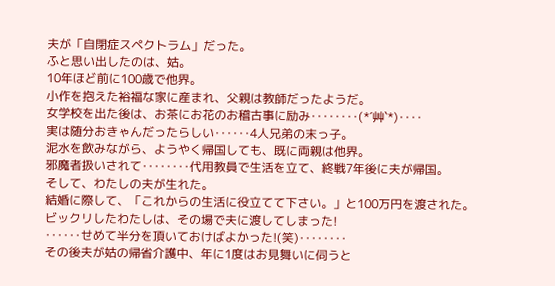夫が「自閉症スペクトラム」だった。
ふと思い出したのは、姑。
10年ほど前に100歳で他界。
小作を抱えた裕福な家に産まれ、父親は教師だったようだ。
女学校を出た後は、お茶にお花のお稽古事に励み‥‥‥‥(*´艸`*)‥‥
実は随分おきゃんだったらしい‥‥‥4人兄弟の末っ子。
泥水を飲みながら、ようやく帰国しても、既に両親は他界。
邪魔者扱いされて‥‥‥‥代用教員で生活を立て、終戦7年後に夫が帰国。
そして、わたしの夫が生れた。
結婚に際して、「これからの生活に役立てて下さい。」と100万円を渡された。
ビックリしたわたしは、その場で夫に渡してしまった!
‥‥‥せめて半分を頂いておけばよかった!(笑)‥‥‥‥
その後夫が姑の帰省介護中、年に1度はお見舞いに伺うと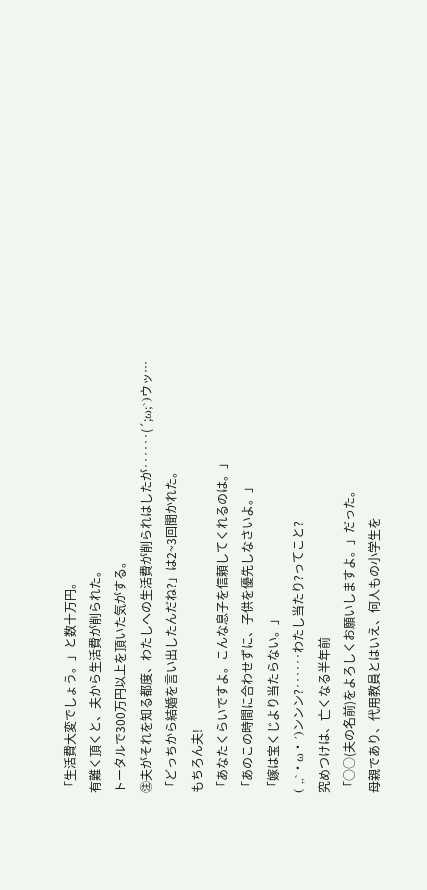「生活費大変でしょう。」と数十万円。
有難く頂くと、夫から生活費が削られた。
トータルで300万円以上を頂いた気がする。
㊟夫がそれを知る都度、わたしへの生活費が削られはしたが‥‥‥(´;ω;`)ウッ…
「どっちから結婚を言い出したんだね?」は2~3回聞かれた。
もちろん夫!
「あなたくらいですよ。こんな息子を信頼してくれるのは。」
「あのこの時間に合わせずに、子供を優先しなさいよ。」
「嫁は宝くじより当たらない。」
( ,,`・ω・´)ンンン?‥‥‥わたし当たり?ってこと?
究めつけは、亡くなる半年前
「○○(夫の名前)をよろしくお願いしますよ。」だった。
母親であり、代用教員とはいえ、何人もの小学生を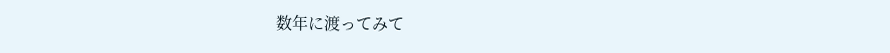数年に渡ってみて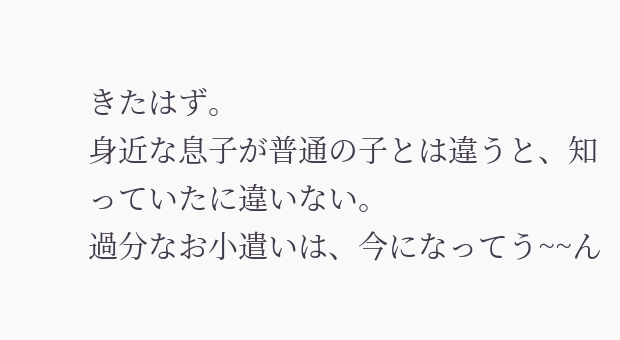きたはず。
身近な息子が普通の子とは違うと、知っていたに違いない。
過分なお小遣いは、今になってう~~ん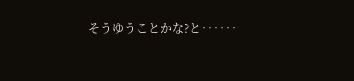そうゆうことかな?と‥‥‥